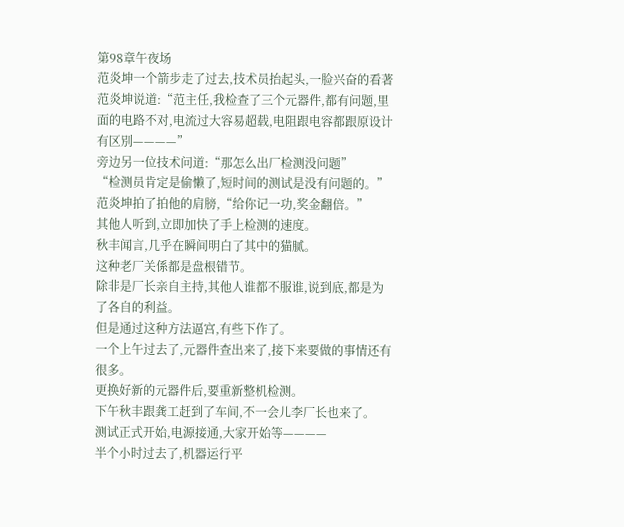第98章午夜场
范炎坤一个箭步走了过去,技术员抬起头,一脸兴奋的看著范炎坤说道:“范主任,我检查了三个元器件,都有问题,里面的电路不对,电流过大容易超载,电阻跟电容都跟原设计有区別————”
旁边另一位技术问道:“那怎么出厂检测没问题”
“检测员肯定是偷懒了,短时间的测试是没有问题的。”
范炎坤拍了拍他的肩膀,“给你记一功,奖金翻倍。”
其他人听到,立即加快了手上检测的速度。
秋丰闻言,几乎在瞬间明白了其中的猫腻。
这种老厂关係都是盘根错节。
除非是厂长亲自主持,其他人谁都不服谁,说到底,都是为了各自的利益。
但是通过这种方法逼宫,有些下作了。
一个上午过去了,元器件查出来了,接下来要做的事情还有很多。
更换好新的元器件后,要重新整机检测。
下午秋丰跟龚工赶到了车间,不一会儿李厂长也来了。
测试正式开始,电源接通,大家开始等————
半个小时过去了,机器运行平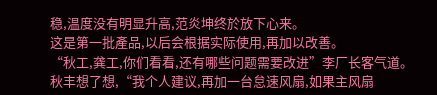稳,温度没有明显升高,范炎坤终於放下心来。
这是第一批產品,以后会根据实际使用,再加以改善。
“秋工,龚工,你们看看,还有哪些问题需要改进”李厂长客气道。
秋丰想了想,“我个人建议,再加一台怠速风扇,如果主风扇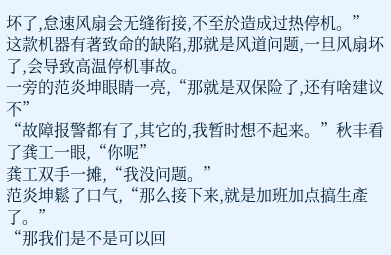坏了,怠速风扇会无缝衔接,不至於造成过热停机。”
这款机器有著致命的缺陷,那就是风道问题,一旦风扇坏了,会导致高温停机事故。
一旁的范炎坤眼睛一亮,“那就是双保险了,还有啥建议不”
“故障报警都有了,其它的,我暂时想不起来。”秋丰看了龚工一眼,“你呢”
龚工双手一摊,“我没问题。”
范炎坤鬆了口气,“那么接下来,就是加班加点搞生產了。”
“那我们是不是可以回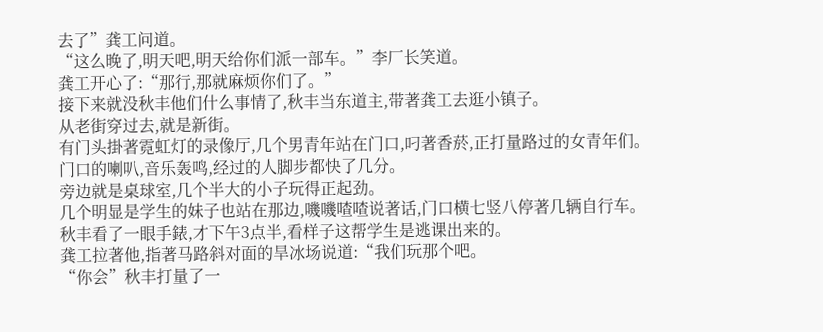去了”龚工问道。
“这么晚了,明天吧,明天给你们派一部车。”李厂长笑道。
龚工开心了:“那行,那就麻烦你们了。”
接下来就没秋丰他们什么事情了,秋丰当东道主,带著龚工去逛小镇子。
从老街穿过去,就是新街。
有门头掛著霓虹灯的录像厅,几个男青年站在门口,叼著香菸,正打量路过的女青年们。
门口的喇叭,音乐轰鸣,经过的人脚步都快了几分。
旁边就是桌球室,几个半大的小子玩得正起劲。
几个明显是学生的妹子也站在那边,嘰嘰喳喳说著话,门口横七竖八停著几辆自行车。
秋丰看了一眼手錶,才下午3点半,看样子这帮学生是逃课出来的。
龚工拉著他,指著马路斜对面的旱冰场说道:“我们玩那个吧。
“你会”秋丰打量了一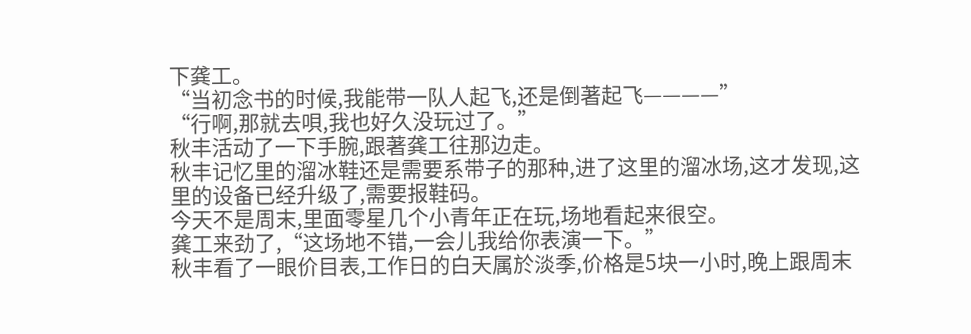下龚工。
“当初念书的时候,我能带一队人起飞,还是倒著起飞————”
“行啊,那就去唄,我也好久没玩过了。”
秋丰活动了一下手腕,跟著龚工往那边走。
秋丰记忆里的溜冰鞋还是需要系带子的那种,进了这里的溜冰场,这才发现,这里的设备已经升级了,需要报鞋码。
今天不是周末,里面零星几个小青年正在玩,场地看起来很空。
龚工来劲了,“这场地不错,一会儿我给你表演一下。”
秋丰看了一眼价目表,工作日的白天属於淡季,价格是5块一小时,晚上跟周末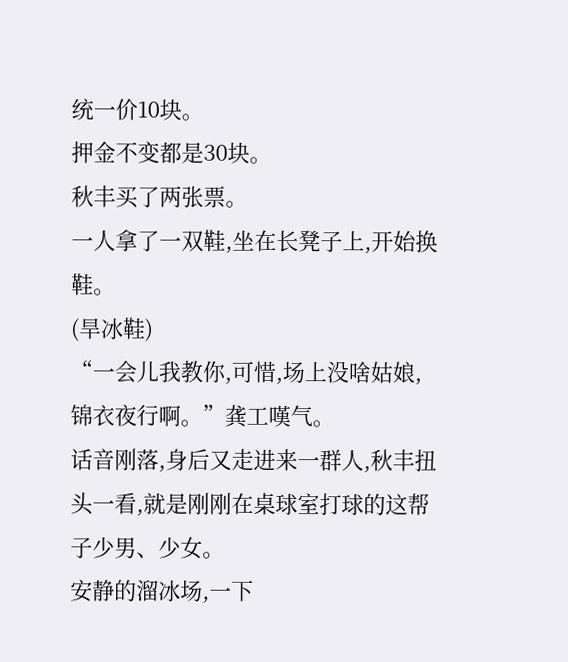统一价10块。
押金不变都是30块。
秋丰买了两张票。
一人拿了一双鞋,坐在长凳子上,开始换鞋。
(旱冰鞋)
“一会儿我教你,可惜,场上没啥姑娘,锦衣夜行啊。”龚工嘆气。
话音刚落,身后又走进来一群人,秋丰扭头一看,就是刚刚在桌球室打球的这帮子少男、少女。
安静的溜冰场,一下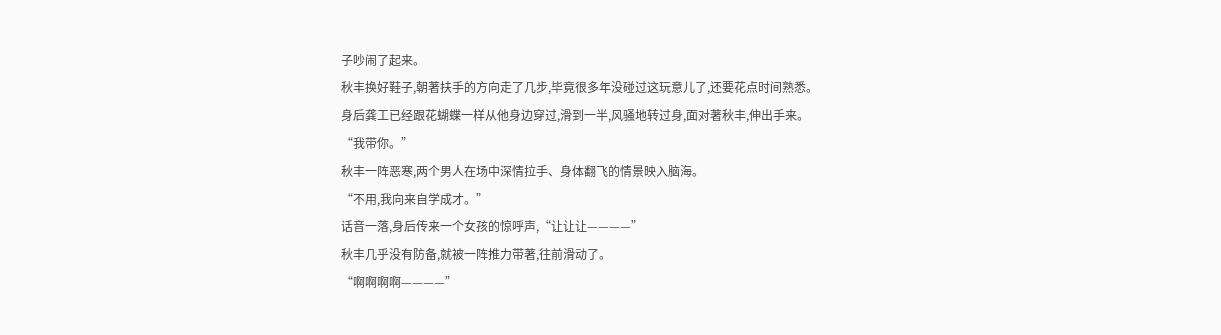子吵闹了起来。
秋丰换好鞋子,朝著扶手的方向走了几步,毕竟很多年没碰过这玩意儿了,还要花点时间熟悉。
身后龚工已经跟花蝴蝶一样从他身边穿过,滑到一半,风骚地转过身,面对著秋丰,伸出手来。
“我带你。”
秋丰一阵恶寒,两个男人在场中深情拉手、身体翻飞的情景映入脑海。
“不用,我向来自学成才。”
话音一落,身后传来一个女孩的惊呼声,“让让让————”
秋丰几乎没有防备,就被一阵推力带著,往前滑动了。
“啊啊啊啊————”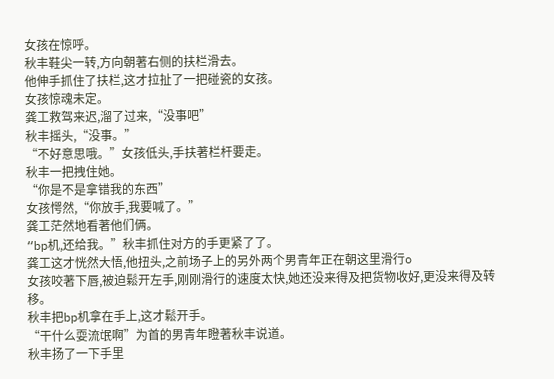女孩在惊呼。
秋丰鞋尖一转,方向朝著右侧的扶栏滑去。
他伸手抓住了扶栏,这才拉扯了一把碰瓷的女孩。
女孩惊魂未定。
龚工救驾来迟,溜了过来,“没事吧”
秋丰摇头,“没事。”
“不好意思哦。”女孩低头,手扶著栏杆要走。
秋丰一把拽住她。
“你是不是拿错我的东西”
女孩愕然,“你放手,我要喊了。”
龚工茫然地看著他们俩。
“bp机,还给我。”秋丰抓住对方的手更紧了了。
龚工这才恍然大悟,他扭头,之前场子上的另外两个男青年正在朝这里滑行o
女孩咬著下唇,被迫鬆开左手,刚刚滑行的速度太快,她还没来得及把货物收好,更没来得及转移。
秋丰把bp机拿在手上,这才鬆开手。
“干什么耍流氓啊”为首的男青年瞪著秋丰说道。
秋丰扬了一下手里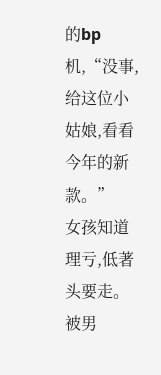的bp机,“没事,给这位小姑娘,看看今年的新款。”
女孩知道理亏,低著头要走。
被男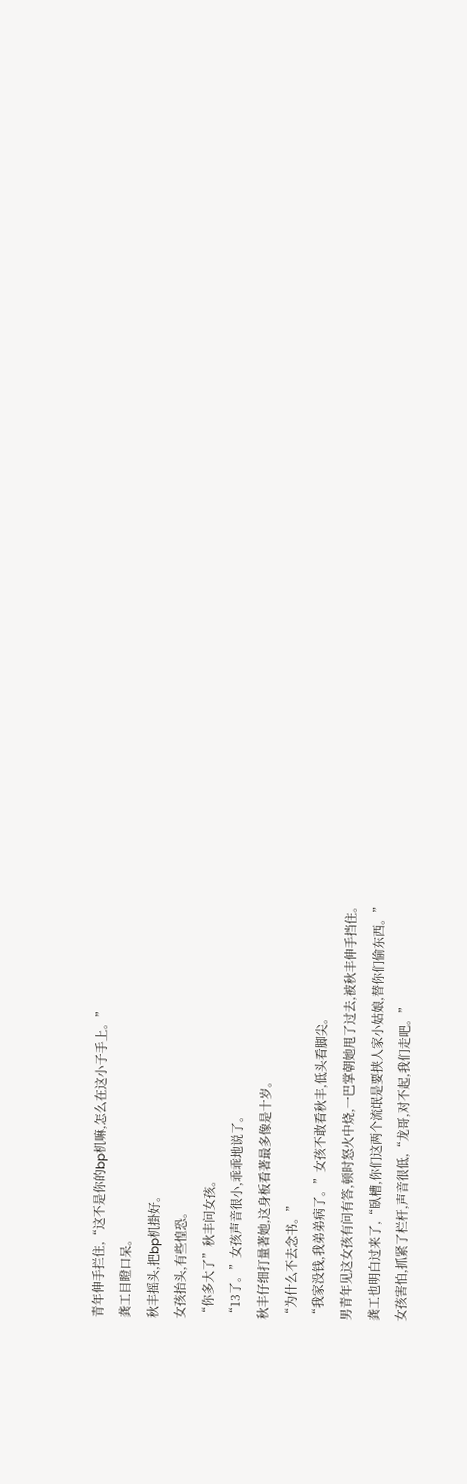青年伸手拦住,“这不是你的bp机嘛,怎么在这小子手上。”
龚工目瞪口呆。
秋丰摇头,把bp机掛好。
女孩抬头,有些惶恐。
“你多大了”秋丰问女孩。
“13了。”女孩声音很小,乖乖地说了。
秋丰仔细打量著她,这身板看著最多像是十岁。
“为什么不去念书。”
“我家没钱,我弟弟病了。”女孩不敢看秋丰,低头看脚尖。
男青年见这女孩有问有答,顿时怒火中烧,一巴掌朝她甩了过去,被秋丰伸手挡住。
龚工也明白过来了,“臥槽,你们这两个流氓是要挟人家小姑娘,替你们偷东西。”
女孩害怕,抓紧了栏杆,声音很低,“龙哥,对不起,我们走吧。”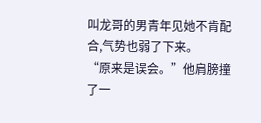叫龙哥的男青年见她不肯配合,气势也弱了下来。
“原来是误会。”他肩膀撞了一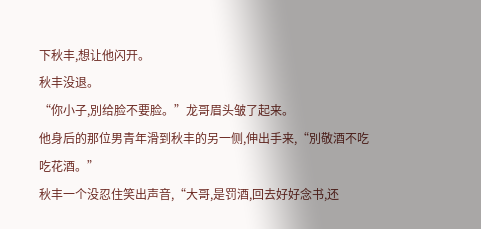下秋丰,想让他闪开。
秋丰没退。
“你小子,別给脸不要脸。”龙哥眉头皱了起来。
他身后的那位男青年滑到秋丰的另一侧,伸出手来,“別敬酒不吃吃花酒。”
秋丰一个没忍住笑出声音,“大哥,是罚酒,回去好好念书,还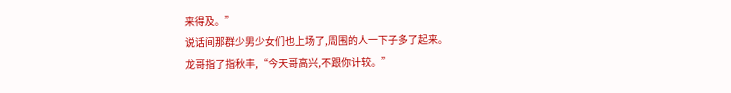来得及。”
说话间那群少男少女们也上场了,周围的人一下子多了起来。
龙哥指了指秋丰,“今天哥高兴,不跟你计较。”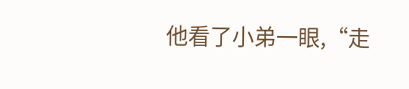他看了小弟一眼,“走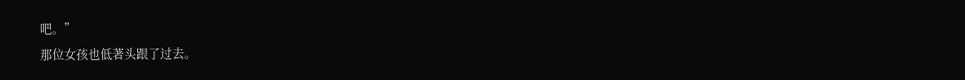吧。”
那位女孩也低著头跟了过去。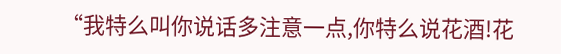“我特么叫你说话多注意一点,你特么说花酒!花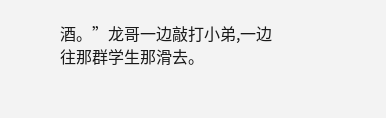酒。”龙哥一边敲打小弟,一边往那群学生那滑去。